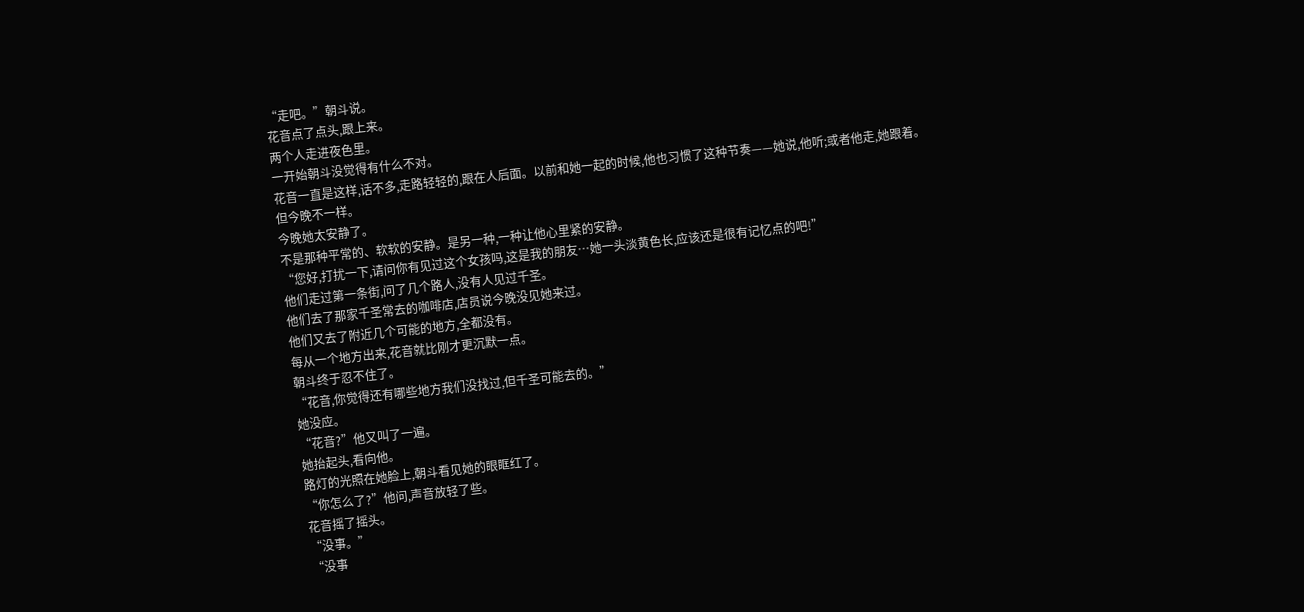“走吧。”朝斗说。
花音点了点头,跟上来。
两个人走进夜色里。
一开始朝斗没觉得有什么不对。
花音一直是这样,话不多,走路轻轻的,跟在人后面。以前和她一起的时候,他也习惯了这种节奏——她说,他听;或者他走,她跟着。
但今晚不一样。
今晚她太安静了。
不是那种平常的、软软的安静。是另一种,一种让他心里紧的安静。
“您好,打扰一下,请问你有见过这个女孩吗,这是我的朋友…她一头淡黄色长,应该还是很有记忆点的吧!”
他们走过第一条街,问了几个路人,没有人见过千圣。
他们去了那家千圣常去的咖啡店,店员说今晚没见她来过。
他们又去了附近几个可能的地方,全都没有。
每从一个地方出来,花音就比刚才更沉默一点。
朝斗终于忍不住了。
“花音,你觉得还有哪些地方我们没找过,但千圣可能去的。”
她没应。
“花音?”他又叫了一遍。
她抬起头,看向他。
路灯的光照在她脸上,朝斗看见她的眼眶红了。
“你怎么了?”他问,声音放轻了些。
花音摇了摇头。
“没事。”
“没事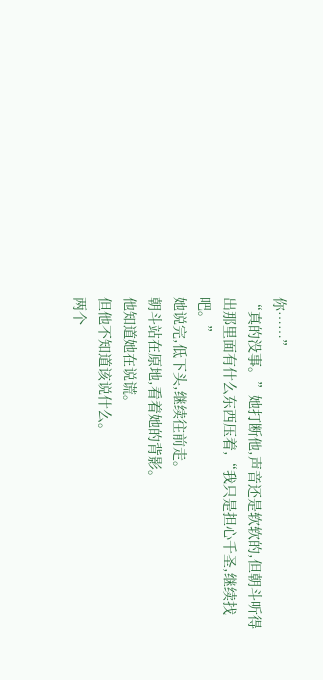你……”
“真的没事。”她打断他,声音还是软软的,但朝斗听得出那里面有什么东西压着,“我只是担心千圣,继续找吧。”
她说完,低下头,继续往前走。
朝斗站在原地,看着她的背影。
他知道她在说谎。
但他不知道该说什么。
两个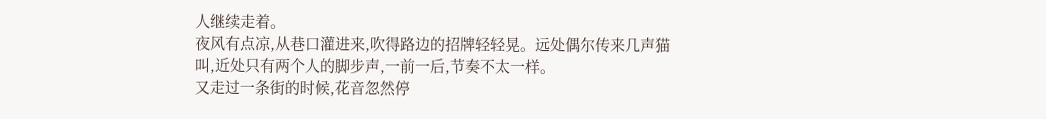人继续走着。
夜风有点凉,从巷口灌进来,吹得路边的招牌轻轻晃。远处偶尔传来几声猫叫,近处只有两个人的脚步声,一前一后,节奏不太一样。
又走过一条街的时候,花音忽然停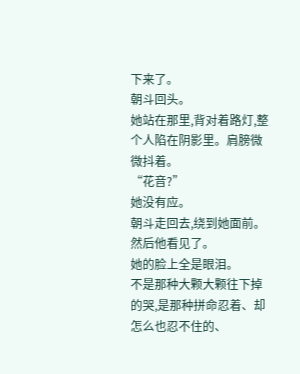下来了。
朝斗回头。
她站在那里,背对着路灯,整个人陷在阴影里。肩膀微微抖着。
“花音?”
她没有应。
朝斗走回去,绕到她面前。
然后他看见了。
她的脸上全是眼泪。
不是那种大颗大颗往下掉的哭,是那种拼命忍着、却怎么也忍不住的、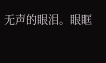无声的眼泪。眼眶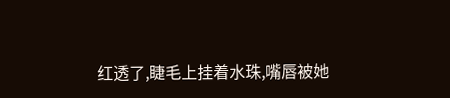红透了,睫毛上挂着水珠,嘴唇被她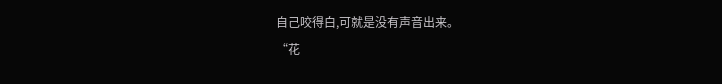自己咬得白,可就是没有声音出来。
“花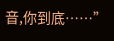音,你到底……”